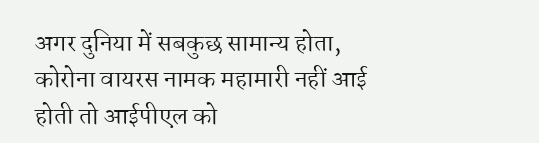अगर दुनिया में सबकुछ सामान्य होता, कोरोना वायरस नामक महामारी नहीं आई होती तो आईपीएल को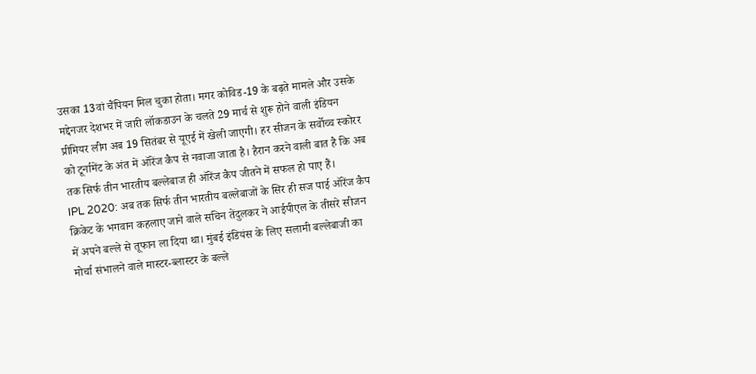उसका 13वां चैंपियन मिल चुका होता। मगर कोविड-19 के बढ़ते मामले और उसके मद्देनजर देशभर में जारी लॉकडाउन के चलते 29 मार्च से शुरू होने वाली इंडियन प्रीमियर लीग अब 19 सितंबर से यूएई में खेली जाएगी। हर सीजन के सर्वोच्च स्कोरर को टूर्नामेंट के अंत में ऑरेंज कैप से नवाजा जाता है। हैरान करने वाली बात है कि अब तक सिर्फ तीन भारतीय बल्लेबाज ही ऑरेंज कैप जीतने में सफल हो पाए हैं।
IPL 2020: अब तक सिर्फ तीन भारतीय बल्लेबाजों के सिर ही सज पाई ऑरेंज कैप
क्रिकेट के भगवान कहलाए जाने वाले सचिन तेंदुलकर ने आईपीएल के तीसरे सीजन में अपने बल्ले से तूफान ला दिया था। मुंबई इंडियंस के लिए सलामी बल्लेबाजी का मोर्चा संभालने वाले मास्टर-ब्लास्टर के बल्ले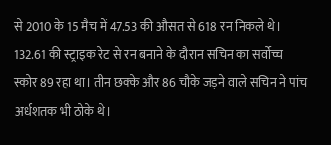से 2010 के 15 मैच में 47.53 की औसत से 618 रन निकले थे। 132.61 की स्ट्राइक रेट से रन बनाने के दौरान सचिन का सर्वोच्च स्कोर 89 रहा था। तीन छक्के और 86 चौके जड़ने वाले सचिन ने पांच अर्धशतक भी ठोके थे।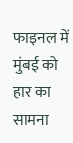फाइनल में मुंबई को हार का सामना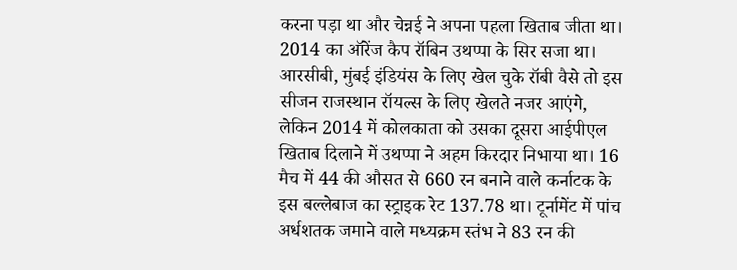करना पड़ा था और चेन्नई ने अपना पहला खिताब जीता था।
2014 का ऑरेंज कैप रॉबिन उथप्पा के सिर सजा था। आरसीबी, मुंबई इंडियंस के लिए खेल चुके रॉबी वैसे तो इस सीजन राजस्थान रॉयल्स के लिए खेलते नजर आएंगे, लेकिन 2014 में कोलकाता को उसका दूसरा आईपीएल खिताब दिलाने में उथप्पा ने अहम किरदार निभाया था। 16 मैच में 44 की औसत से 660 रन बनाने वाले कर्नाटक के इस बल्लेबाज का स्ट्राइक रेट 137.78 था। टूर्नामेंट में पांच अर्धशतक जमाने वाले मध्यक्रम स्तंभ ने 83 रन की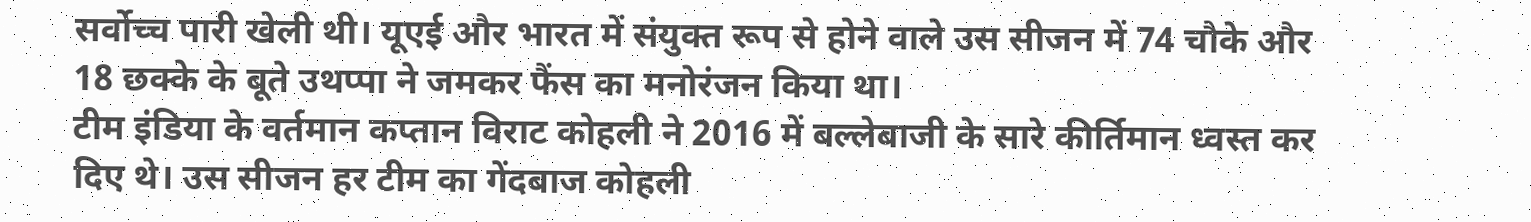सर्वोच्च पारी खेली थी। यूएई और भारत में संयुक्त रूप से होने वाले उस सीजन में 74 चौके और 18 छक्के के बूते उथप्पा ने जमकर फैंस का मनोरंजन किया था।
टीम इंडिया के वर्तमान कप्तान विराट कोहली ने 2016 में बल्लेबाजी के सारे कीर्तिमान ध्वस्त कर दिए थे। उस सीजन हर टीम का गेंदबाज कोहली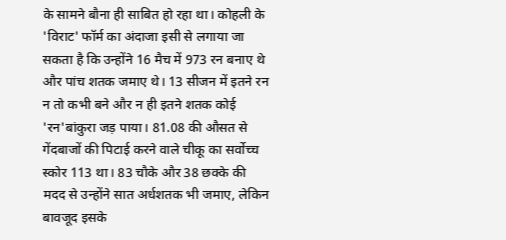के सामने बौना ही साबित हो रहा था। कोहली के 'विराट' फॉर्म का अंदाजा इसी से लगाया जा सकता है कि उन्होंने 16 मैच में 973 रन बनाए थे और पांच शतक जमाए थे। 13 सीजन में इतने रन न तो कभी बने और न ही इतने शतक कोई 'रन'बांकुरा जड़ पाया। 81.08 की औसत से गेंदबाजों की पिटाई करने वाले चीकू का सर्वोच्च स्कोर 113 था। 83 चौके और 38 छक्के की मदद से उन्होंने सात अर्धशतक भी जमाए, लेकिन बावजूद इसके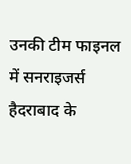उनकी टीम फाइनल में सनराइजर्स हैदराबाद के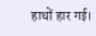हाथों हार गई।